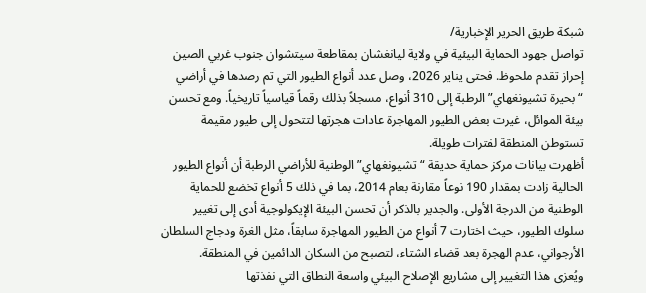شبكة طريق الحرير الإخبارية/
تواصل جهود الحماية البيئية في ولاية ليانغشان بمقاطعة سيتشوان جنوب غربي الصين إحراز تقدم ملحوظ. فحتى يناير 2026، وصل عدد أنواع الطيور التي تم رصدها في أراضي “بحيرة تشيونغهاي” الرطبة إلى 310 أنواع، مسجلاً بذلك رقماً قياسياً تاريخياً. ومع تحسن بيئة الموائل، غيرت بعض الطيور المهاجرة عادات هجرتها لتتحول إلى طيور مقيمة تستوطن المنطقة لفترات طويلة.
أظهرت بيانات مركز حماية حديقة “تشيونغهاي” الوطنية للأراضي الرطبة أن أنواع الطيور الحالية زادت بمقدار 190 نوعاً مقارنة بعام 2014، بما في ذلك 5 أنواع تخضع للحماية الوطنية من الدرجة الأولى. والجدير بالذكر أن تحسن البيئة الإيكولوجية أدى إلى تغيير سلوك الطيور، حيث اختارت 7 أنواع من الطيور المهاجرة سابقاً، مثل الغرة ودجاج السلطان الأرجواني، عدم الهجرة بعد قضاء الشتاء، لتصبح من السكان الدائمين في المنطقة.
ويُعزى هذا التغيير إلى مشاريع الإصلاح البيئي واسعة النطاق التي نفذتها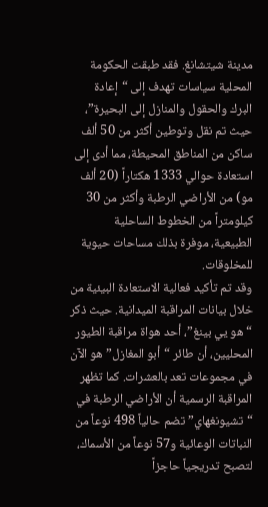مدينة شيتشانغ. فقد طبقت الحكومة المحلية سياسات تهدف إلى “إعادة البرك والحقول والمنازل إلى البحيرة”، حيث تم نقل وتوطين أكثر من 50 ألف ساكن من المناطق المحيطة، مما أدى إلى استعادة حوالي 1333 هكتاراً (20 ألف مو) من الأراضي الرطبة وأكثر من 30 كيلومتراً من الخطوط الساحلية الطبيعية، موفرة بذلك مساحات حيوية للمخلوقات.
وقد تم تأكيد فعالية الاستعادة البيئية من خلال بيانات المراقبة الميدانية. حيث ذكر “هو يي بينغ”، أحد هواة مراقبة الطيور المحليين، أن طائر “أبو المغازل” هو الآن في مجموعات تعد بالعشرات. كما تظهر المراقبة الرسمية أن الأراضي الرطبة في “تشيونغهاي” تضم حالياً 498 نوعاً من النباتات الوعائية و57 نوعاً من الأسماك، لتصبح تدريجياً حاجزاً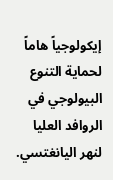إيكولوجياً هاماً لحماية التنوع البيولوجي في الروافد العليا لنهر اليانغتسي.